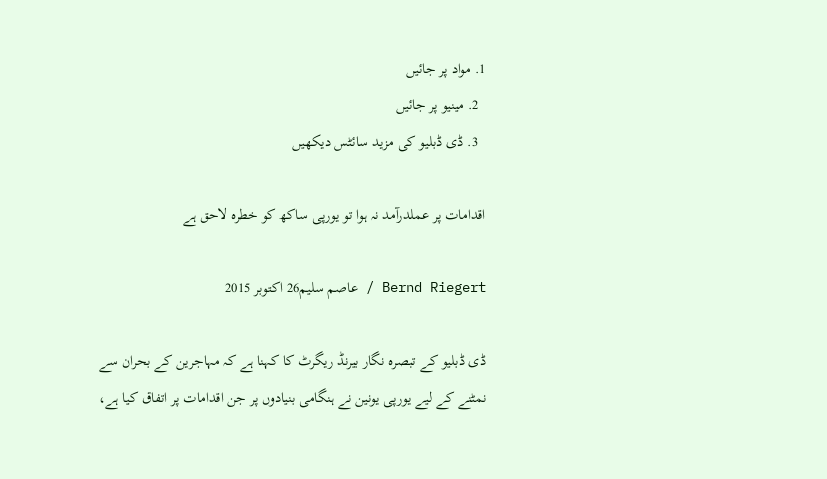1. مواد پر جائیں
  2. مینیو پر جائیں
  3. ڈی ڈبلیو کی مزید سائٹس دیکھیں

اقدامات پر عملدرآمد نہ ہوا تو يورپی ساکھ کو خطرہ لاحق ہے

Bernd Riegert / عاصم سليم26 اکتوبر 2015

ڈی ڈبليو کے تبصرہ نگار بيرنڈ ريگرٹ کا کہنا ہے کہ مہاجرين کے بحران سے نمٹنے کے ليے يورپی يونين نے ہنگامی بنيادوں پر جن اقدامات پر اتفاق کيا ہے،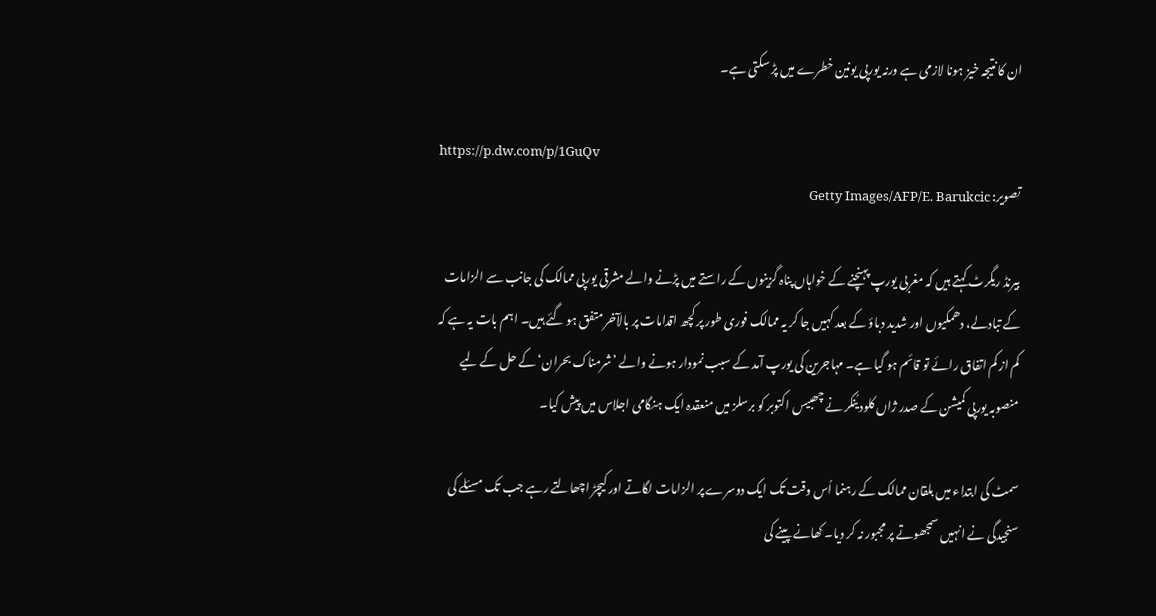ان کا نتيجہ خيز ہونا لازمی ہے ورنہ يورپی يونين خطرے ميں پڑ سکتی ہے۔

https://p.dw.com/p/1GuQv
تصویر: Getty Images/AFP/E. Barukcic

بيرنڈ ريگرٹ کہتے ہیں کہ مغربی يورپ پہنچنے کے خواہاں پناہ گزينوں کے راستے ميں پڑنے والے مشرقی يورپی ممالک کی جانب سے الزامات کے تبادلے، دھمکيوں اور شديد دباؤ کے بعد کہيں جا کر يہ ممالک فوری طور پر کچھ اقدامات پر بالآخر متفق ہو گئے ہيں۔ اہم بات يہ ہے کہ کم از کم اتفاق رائے تو قائم ہو گيا ہے۔ مہاجرين کی يورپ آمد کے سبب نمودار ہونے والے ’شرمناک بحران‘ کے حل کے ليے منصوبہ يورپی کميشن کے صدر ژاں کلود يُنکر نے چھبيس اکتوبر کو برسلز ميں منعقدہ ايک ہنگامی اجلاس ميں پيش کيا۔

سمٹ کی ابتداء ميں بلقان ممالک کے رہنما اُس وقت تک ايک دوسرے پر الزامات لگاتے اور کيچڑ اچھالتے رہے جب تک مسئلے کی سنجيدگی نے انہيں سمجھوتے پر مجبور نہ کر ديا۔ کھانے پينے کی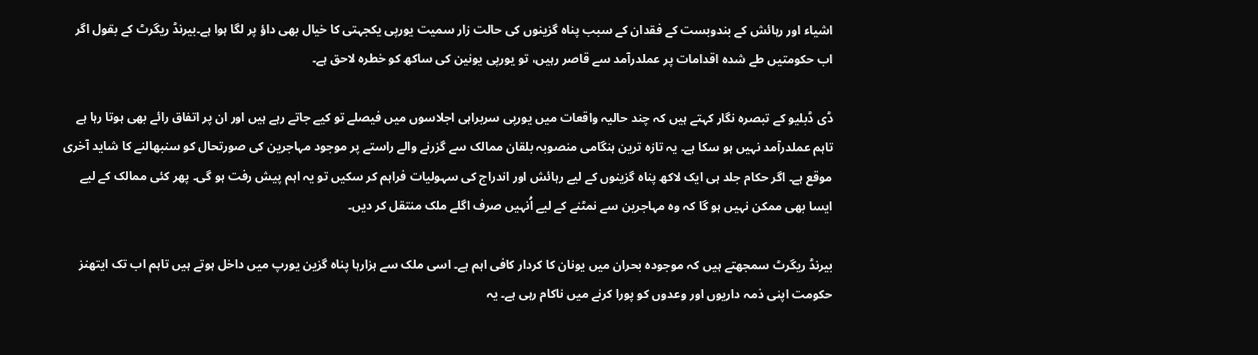اشياء اور رہائش کے بندوبست کے فقدان کے سبب پناہ گزينوں کی حالت زار سميت يورپی يکجہتی کا خيال بھی داؤ پر لگا ہوا ہے۔بيرنڈ ريگرٹ کے بقول اگر اب حکومتيں طے شدہ اقدامات پر عملدرآمد سے قاصر رہيں، تو يورپی يونين کی ساکھ کو خطرہ لاحق ہے۔

ڈی ڈبلیو کے تبصرہ نگار کہتے ہیں کہ چند حاليہ واقعات ميں يورپی سربراہی اجلاسوں ميں فيصلے تو کيے جاتے رہے ہيں اور ان پر اتفاق رائے بھی ہوتا رہا ہے تاہم عملدرآمد نہيں ہو سکا ہے۔ يہ تازہ ترين ہنگامی منصوبہ بلقان ممالک سے گزرنے والے راستے پر موجود مہاجرين کی صورتحال کو سنبھالنے کا شايد آخری موقع ہے۔ اگر حکام جلد ہی ايک لاکھ پناہ گزينوں کے ليے رہائش اور اندراج کی سہوليات فراہم کر سکيں تو يہ اہم پيش رفت ہو گی۔ پھر کئی ممالک کے ليے ايسا بھی ممکن نہيں ہو گا کہ وہ مہاجرين سے نمٹنے کے ليے اُنہيں صرف اگلے ملک منتقل کر ديں۔

بيرنڈ ريگرٹ سمجھتے ہیں کہ موجودہ بحران ميں يونان کا کردار کافی اہم ہے۔ اسی ملک سے ہزارہا پناہ گزين يورپ ميں داخل ہوتے ہيں تاہم اب تک ايتھنز حکومت اپنی ذمہ داريوں اور وعدوں کو پورا کرنے ميں ناکام رہی ہے۔ يہ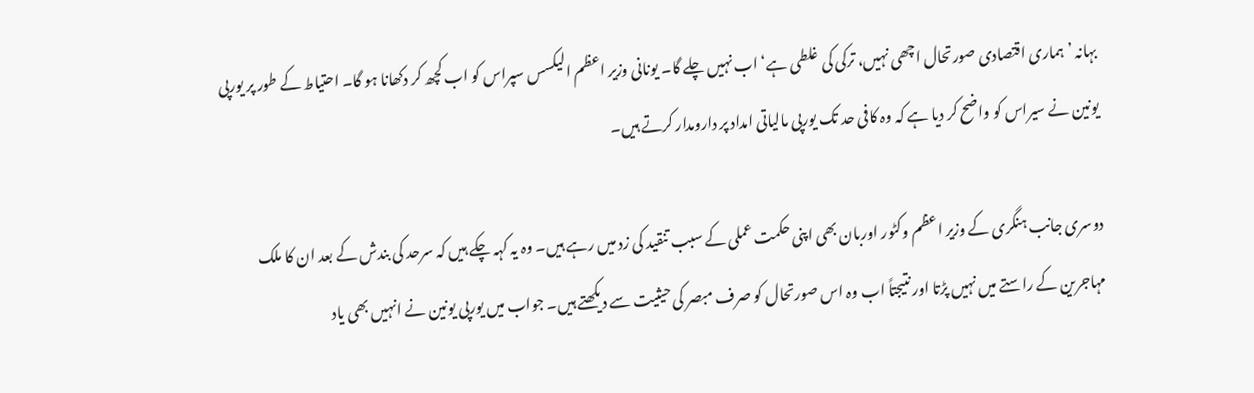بہانہ ’ہماری اقتصادی صورتحال اچھی نہيں، ترکی کی غلطی ہے‘ اب نہيں چلے گا۔ يونانی وزير اعظم اليکسس سپراس کو اب کچھ کر دکھانا ہو گا۔ احتياط کے طور پر يورپی يونين نے سيراس کو واضح کر ديا ہے کہ وہ کافی حد تک يورپی مالياتی امداد پر دارومدار کرتے ہيں۔

دوسری جانب ہنگری کے وزير اعظم وکٹور اوربان بھی اپنی حکمت عملی کے سبب تنقيد کی زد ميں رہے ہيں۔ وہ يہ کہہ چکے ہيں کہ سرحد کی بندش کے بعد ان کا ملک مہاجرين کے راستے ميں نہيں پڑتا اور نتيجتاً اب وہ اس صورتحال کو صرف مبصر کی حيثيت سے ديکھتے ہيں۔ جواب ميں يورپی يونين نے انہيں بھی ياد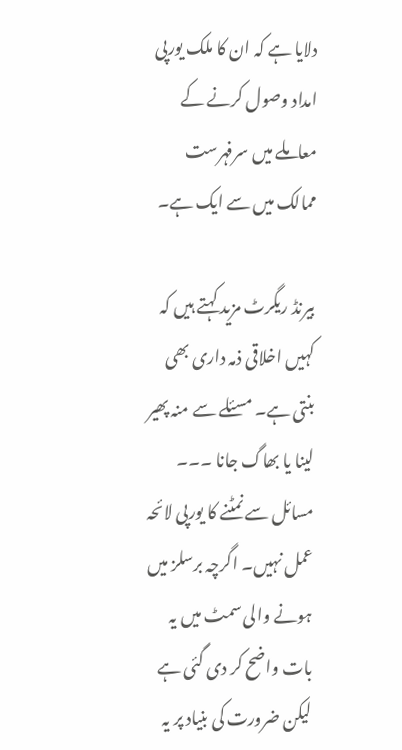دلايا ہے کہ ان کا ملک يورپی امداد وصول کرنے کے معاملے ميں سرفہرست ممالک ميں سے ايک ہے۔

بيرنڈ ريگرٹ مزید کہتے ہیں کہ کہيں اخلاقی ذمہ داری بھی بنتی ہے۔ مسئلے سے منہ پھير لينا يا بھاگ جانا ۔۔۔ مسائل سے نمٹنے کا يورپی لائحہ عمل نہيں۔ اگرچہ برسلز ميں ہونے والی سمٹ ميں يہ بات واضح کر دی گئی ہے ليکن ضرورت کی بنياد پر يہ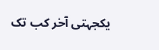يکجہتی آخر کب تک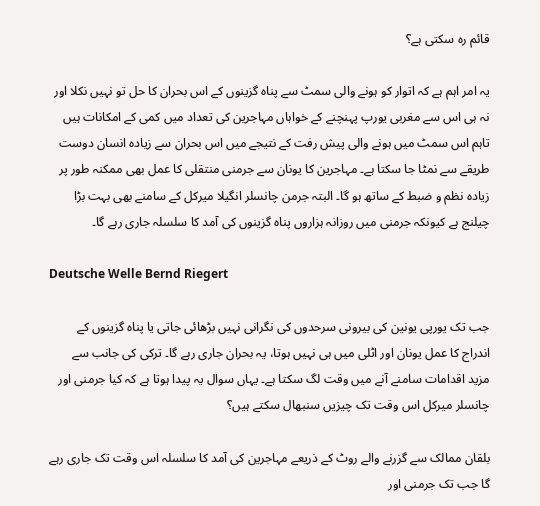قائم رہ سکتی ہے؟

يہ امر اہم ہے کہ اتوار کو ہونے والی سمٹ سے پناہ گزينوں کے اس بحران کا حل تو نہيں نکلا اور نہ ہی اس سے مغربی يورپ پہنچنے کے خواہاں مہاجرين کی تعداد ميں کمی کے امکانات ہيں تاہم اس سمٹ ميں ہونے والی پيش رفت کے نتيجے ميں اس بحران سے زيادہ انسان دوست طريقے سے نمٹا جا سکتا ہے۔ مہاجرين کا يونان سے جرمنی منتقلی کا عمل بھی ممکنہ طور پر زيادہ نظم و ضبط کے ساتھ ہو گا۔ البتہ جرمن چانسلر انگيلا ميرکل کے سامنے بھی بہت بڑا چيلنج ہے کيونکہ جرمنی ميں روزانہ ہزاروں پناہ گزينوں کی آمد کا سلسلہ جاری رہے گا۔

Deutsche Welle Bernd Riegert

جب تک يورپی يونين کی بيرونی سرحدوں کی نگرانی نہيں بڑھائی جاتی يا پناہ گزينوں کے اندراج کا عمل يونان اور اٹلی ميں ہی نہيں ہوتا، يہ بحران جاری رہے گا۔ ترکی کی جانب سے مزيد اقدامات سامنے آنے ميں وقت لگ سکتا ہے۔ يہاں سوال يہ پيدا ہوتا ہے کہ کيا جرمنی اور چانسلر ميرکل اس وقت تک چيزيں سنبھال سکتے ہيں؟

بلقان ممالک سے گزرنے والے روٹ کے ذريعے مہاجرين کی آمد کا سلسلہ اس وقت تک جاری رہے گا جب تک جرمنی اور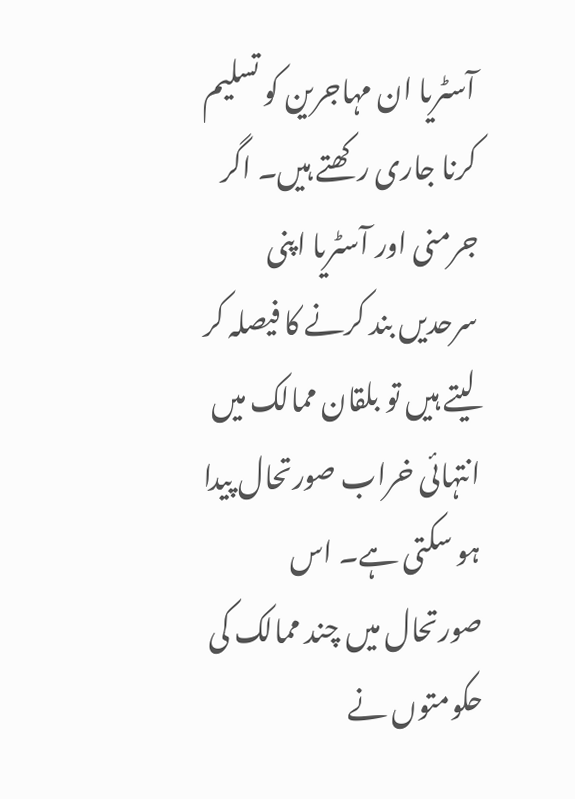آسٹريا ان مہاجرين کو تسليم کرنا جاری رکھتے ہيں۔ اگر جرمنی اور آسٹريا اپنی سرحديں بند کرنے کا فيصلہ کر ليتے ہيں تو بلقان ممالک ميں انتہائی خراب صورتحال پيدا ہو سکتی ہے۔ اس صورتحال ميں چند ممالک کی حکومتوں نے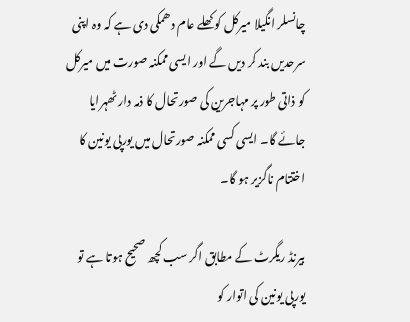چانسلر انگيلا ميرکل کو کھلے عام دھمکی دی ہے کہ وہ اپنی سرحديں بند کر ديں گے اور ايسی ممکنہ صورت ميں ميرکل کو ذاتی طور پر مہاجرين کی صورتحال کا ذمہ دار ٹھہرايا جائے گا۔ ايسی کسی ممکنہ صورتحال ميں يورپی يونين کا اختتام ناگزير ہو گا۔

بيرنڈ ريگرٹ کے مطابق اگر سب کچھ صحيح ہوتا ہے تو يورپی يونين کی اتوار کو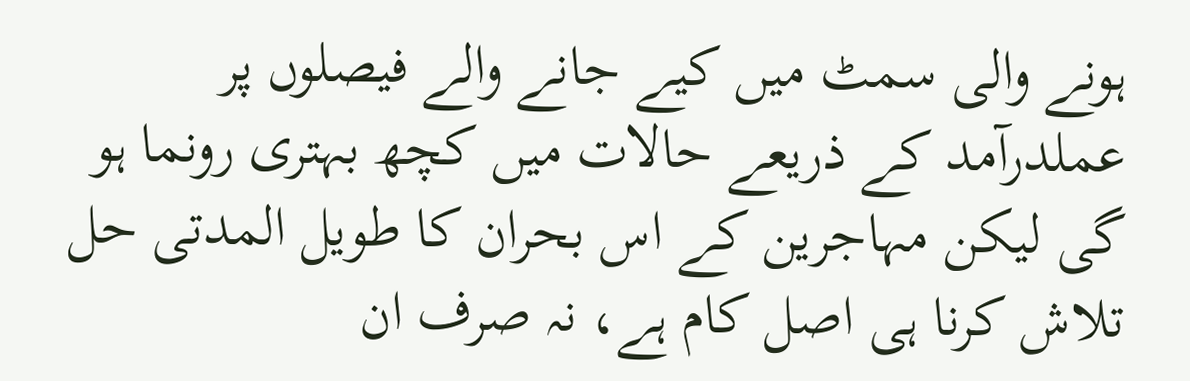ہونے والی سمٹ ميں کيے جانے والے فيصلوں پر عملدرآمد کے ذريعے حالات ميں کچھ بہتری رونما ہو گی ليکن مہاجرين کے اس بحران کا طويل المدتی حل تلاش کرنا ہی اصل کام ہے، نہ صرف ان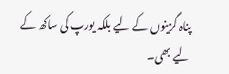پناہ گزينوں کے ليے بلکہ يورپ کی ساکھ کے ليے بھی۔